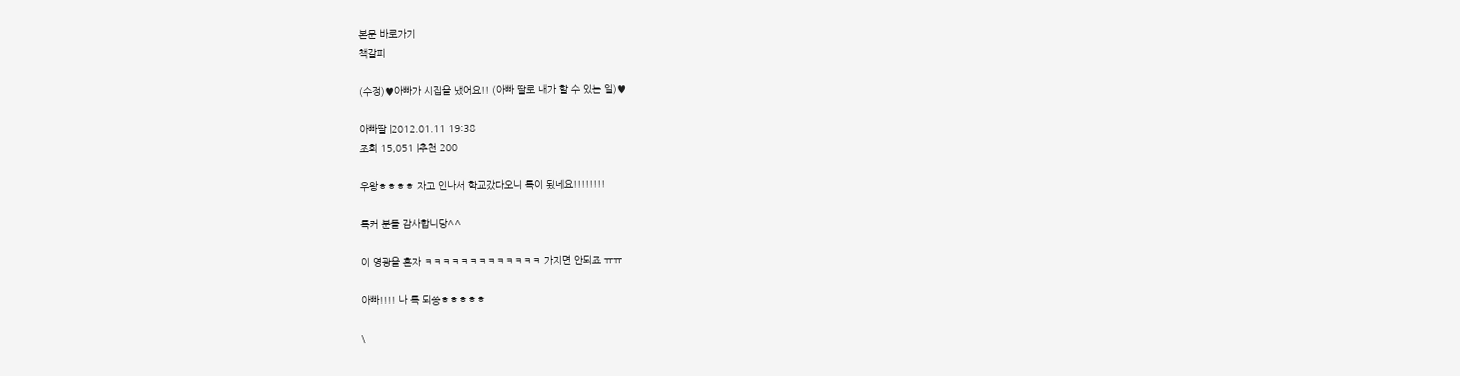본문 바로가기
책갈피

(수정)♥아빠가 시집을 냈어요!! (아빠 딸로 내가 할 수 있는 일)♥

아빠딸 |2012.01.11 19:38
조회 15,051 |추천 200

우왕ㅎㅎㅎㅎ 자고 인나서 학교갔다오니 톡이 됬네요!!!!!!!!

톡커 분들 감사합니당^^

이 영광을 혼자 ㅋㅋㅋㅋㅋㅋㅋㅋㅋㅋㅋㅋㅋ 가지면 안되죠 ㅠㅠ

아빠!!!! 나 톡 되씅ㅎㅎㅎㅎㅎ

\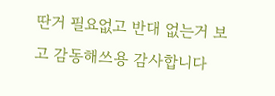딴거 필요없고 반대 없는거 보고 감동해쓰용 감사합니다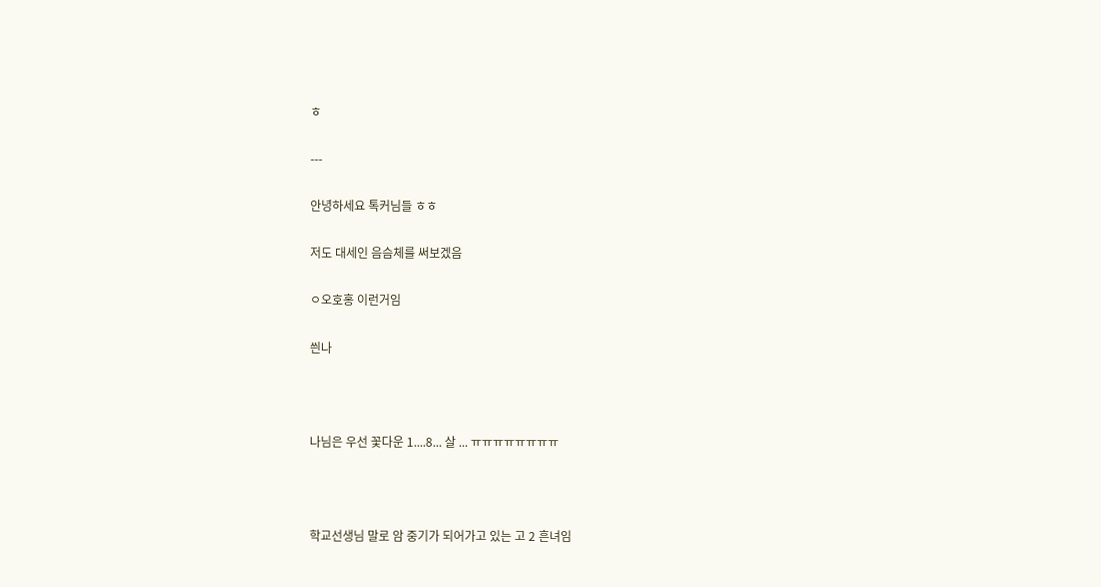ㅎ

---

안녕하세요 톡커님들 ㅎㅎ

저도 대세인 음슴체를 써보겠음

ㅇ오호홍 이런거임

씐나



나님은 우선 꽃다운 1....8... 살 ... ㅠㅠㅠㅠㅠㅠㅠㅠ



학교선생님 말로 암 중기가 되어가고 있는 고 2 흔녀임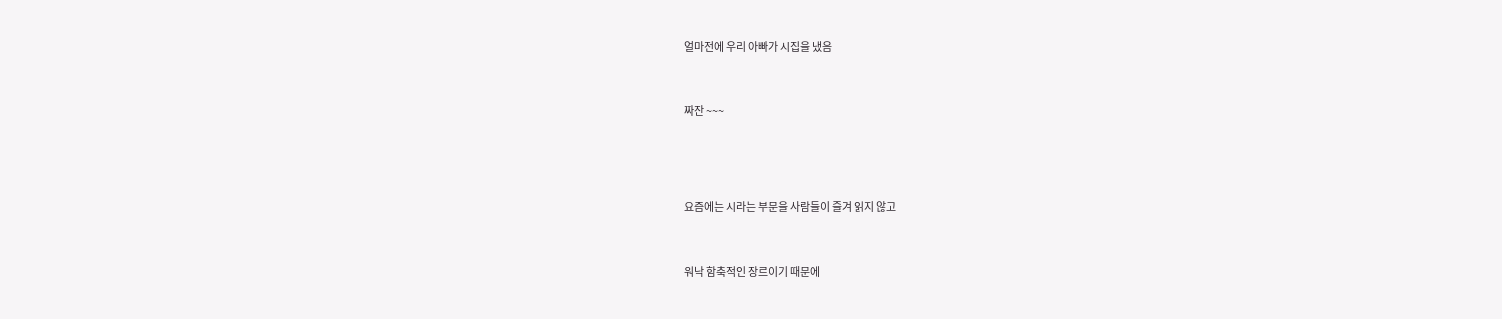얼마전에 우리 아빠가 시집을 냈음



짜잔 ~~~





요즘에는 시라는 부문을 사람들이 즐겨 읽지 않고



워낙 함축적인 장르이기 때문에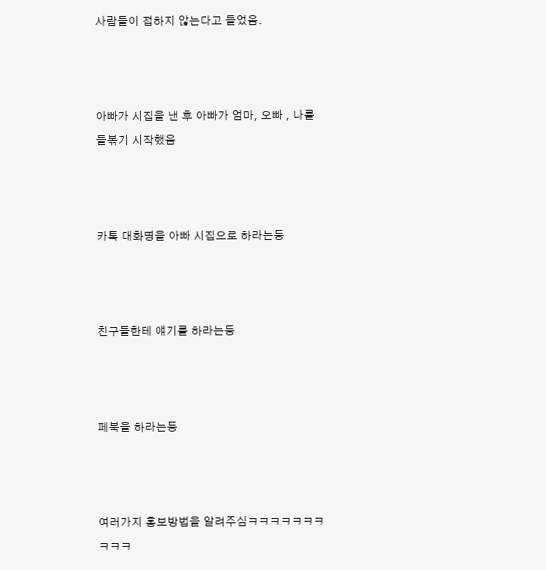사람들이 접하지 않는다고 들었음.



아빠가 시집을 낸 후 아빠가 엄마, 오빠 , 나를 들볶기 시작했음



카톡 대화명을 아빠 시집으로 하라는둥



친구들한테 얘기를 하라는둥



페북을 하라는둥



여러가지 홍보방법을 알려주심ㅋㅋㅋㅋㅋㅋㅋㅋㅋㅋ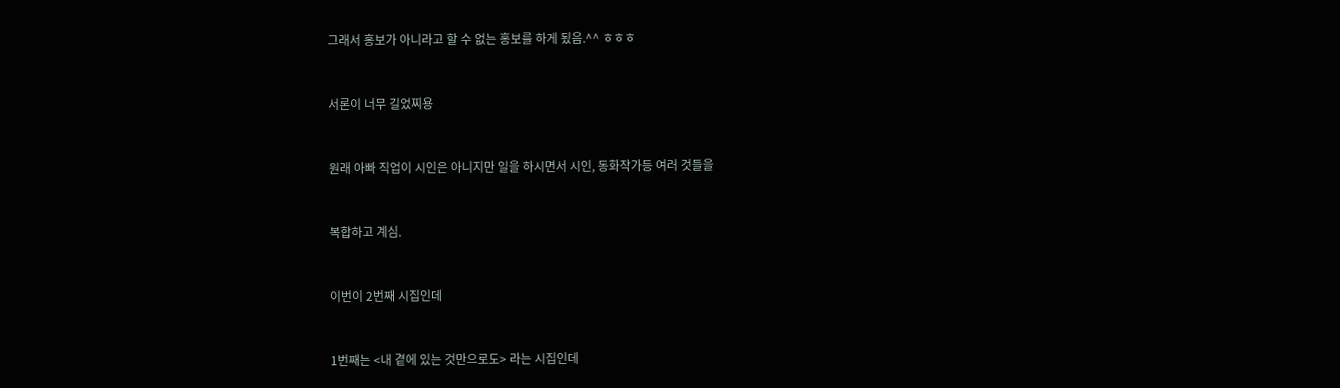그래서 홍보가 아니라고 할 수 없는 홍보를 하게 됬음.^^ ㅎㅎㅎ



서론이 너무 길었찌용



원래 아빠 직업이 시인은 아니지만 일을 하시면서 시인, 동화작가등 여러 것들을



복합하고 계심.



이번이 2번째 시집인데



1번째는 <내 곁에 있는 것만으로도> 라는 시집인데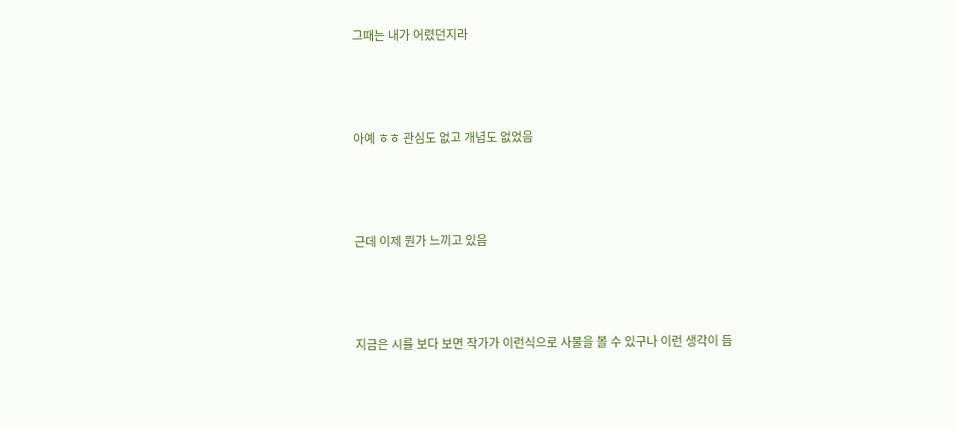그때는 내가 어렸던지라



아예 ㅎㅎ 관심도 없고 개념도 없었음



근데 이제 뭔가 느끼고 있음



지금은 시를 보다 보면 작가가 이런식으로 사물을 볼 수 있구나 이런 생각이 듬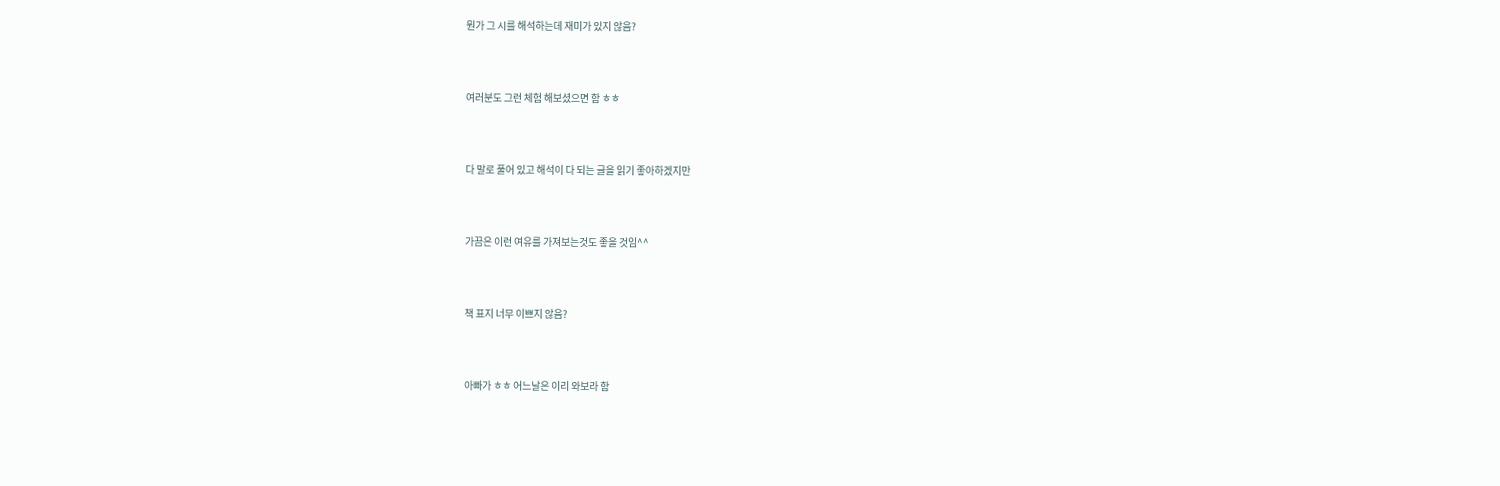뭔가 그 시를 해석하는데 재미가 있지 않음?



여러분도 그런 체험 해보셨으면 함 ㅎㅎ



다 말로 풀어 있고 해석이 다 되는 글을 읽기 좋아하겠지만



가끔은 이런 여유를 가져보는것도 좋을 것임^^



책 표지 너무 이쁘지 않음?



아빠가 ㅎㅎ 어느날은 이리 와보라 함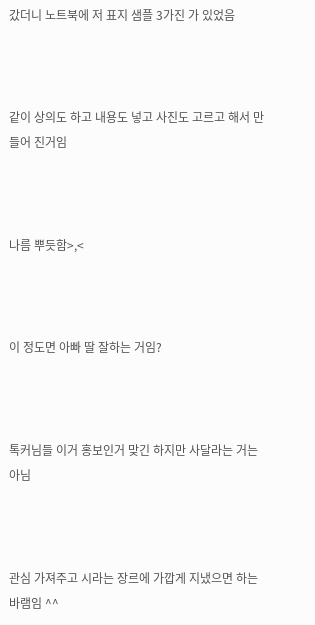갔더니 노트북에 저 표지 샘플 3가진 가 있었음



같이 상의도 하고 내용도 넣고 사진도 고르고 해서 만들어 진거임



나름 뿌듯함>,<



이 정도면 아빠 딸 잘하는 거임?



톡커님들 이거 홍보인거 맞긴 하지만 사달라는 거는 아님



관심 가져주고 시라는 장르에 가깝게 지냈으면 하는 바램임 ^^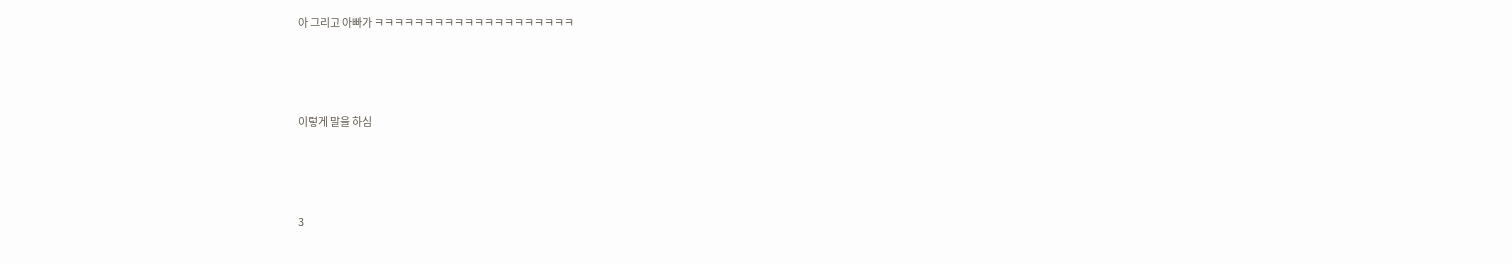아 그리고 아빠가 ㅋㅋㅋㅋㅋㅋㅋㅋㅋㅋㅋㅋㅋㅋㅋㅋㅋㅋㅋㅋ



이렇게 말을 하심



3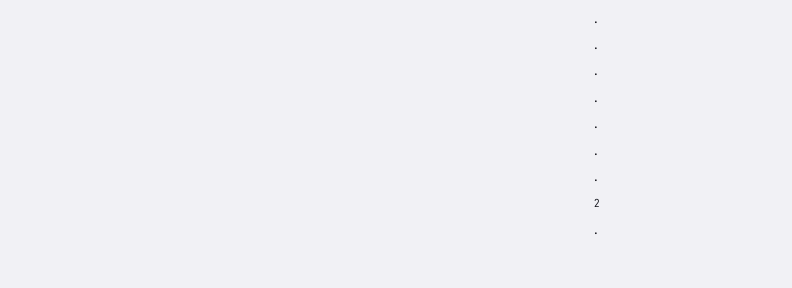.

.

.

.

.

.

.

2

.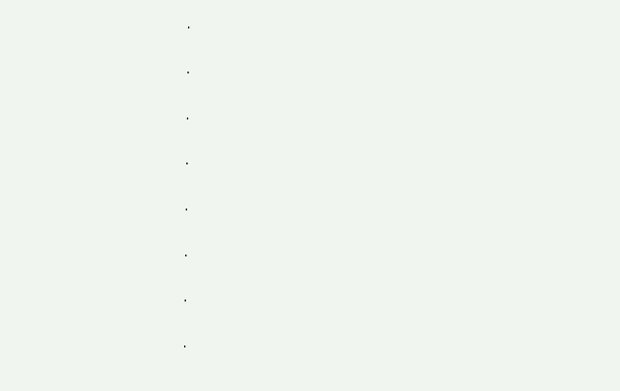.

.

.

.

.

.

.

.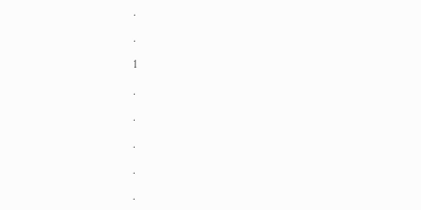.

.

1

.

.

.

.

.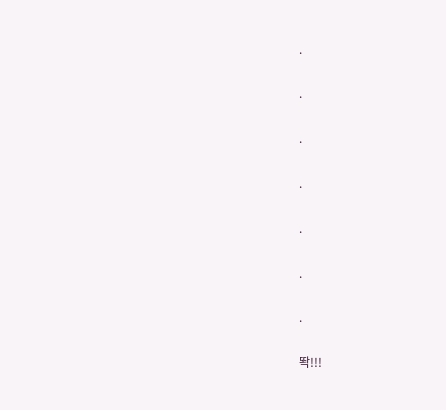.

.

.

.

.

.

.

똭!!!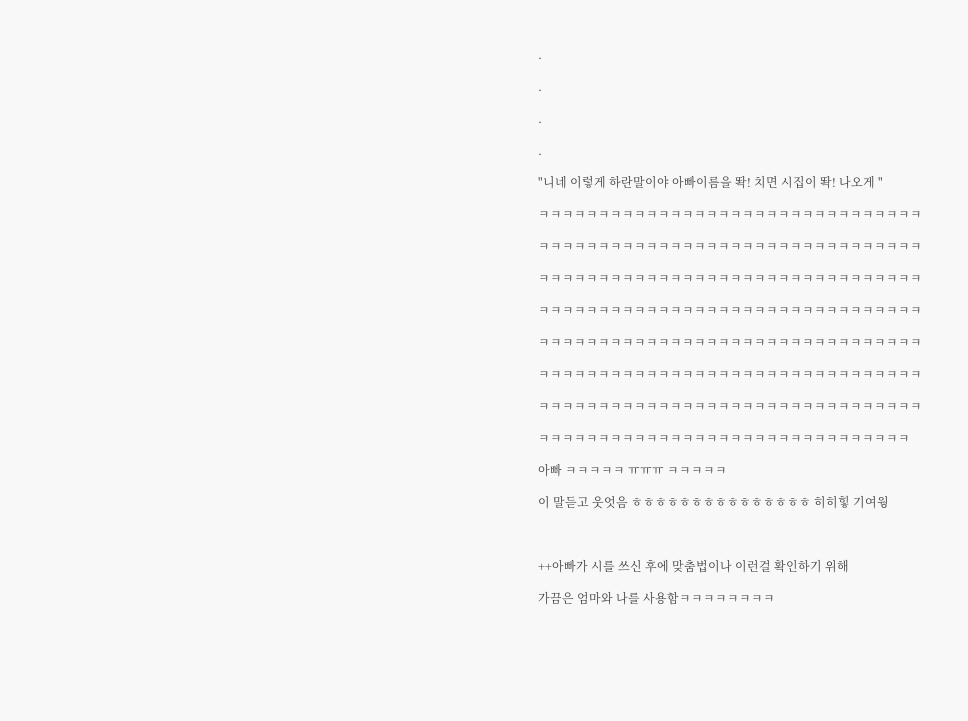.

.

.

.

"니네 이렇게 하란말이야 아빠이름을 똭! 치면 시집이 똭! 나오게 "

ㅋㅋㅋㅋㅋㅋㅋㅋㅋㅋㅋㅋㅋㅋㅋㅋㅋㅋㅋㅋㅋㅋㅋㅋㅋㅋㅋㅋㅋㅋㅋㅋ

ㅋㅋㅋㅋㅋㅋㅋㅋㅋㅋㅋㅋㅋㅋㅋㅋㅋㅋㅋㅋㅋㅋㅋㅋㅋㅋㅋㅋㅋㅋㅋㅋ

ㅋㅋㅋㅋㅋㅋㅋㅋㅋㅋㅋㅋㅋㅋㅋㅋㅋㅋㅋㅋㅋㅋㅋㅋㅋㅋㅋㅋㅋㅋㅋㅋ

ㅋㅋㅋㅋㅋㅋㅋㅋㅋㅋㅋㅋㅋㅋㅋㅋㅋㅋㅋㅋㅋㅋㅋㅋㅋㅋㅋㅋㅋㅋㅋㅋ

ㅋㅋㅋㅋㅋㅋㅋㅋㅋㅋㅋㅋㅋㅋㅋㅋㅋㅋㅋㅋㅋㅋㅋㅋㅋㅋㅋㅋㅋㅋㅋㅋ

ㅋㅋㅋㅋㅋㅋㅋㅋㅋㅋㅋㅋㅋㅋㅋㅋㅋㅋㅋㅋㅋㅋㅋㅋㅋㅋㅋㅋㅋㅋㅋㅋ

ㅋㅋㅋㅋㅋㅋㅋㅋㅋㅋㅋㅋㅋㅋㅋㅋㅋㅋㅋㅋㅋㅋㅋㅋㅋㅋㅋㅋㅋㅋㅋㅋ

ㅋㅋㅋㅋㅋㅋㅋㅋㅋㅋㅋㅋㅋㅋㅋㅋㅋㅋㅋㅋㅋㅋㅋㅋㅋㅋㅋㅋㅋㅋㅋ

아빠 ㅋㅋㅋㅋㅋ ㅠㅠㅠ ㅋㅋㅋㅋㅋ

이 말듣고 웃엇음 ㅎㅎㅎㅎㅎㅎㅎㅎㅎㅎㅎㅎㅎㅎㅎ 히히힣 기여웡



++아빠가 시를 쓰신 후에 맞춤법이나 이런걸 확인하기 위해

가끔은 엄마와 나를 사용함ㅋㅋㅋㅋㅋㅋㅋㅋ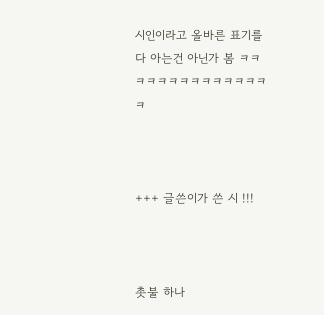시인이라고 올바른 표기를 다 아는건 아닌가 봄 ㅋㅋㅋㅋㅋㅋㅋㅋㅋㅋㅋㅋㅋㅋㅋ



+++ 글쓴이가 쓴 시 !!!



촛불 하나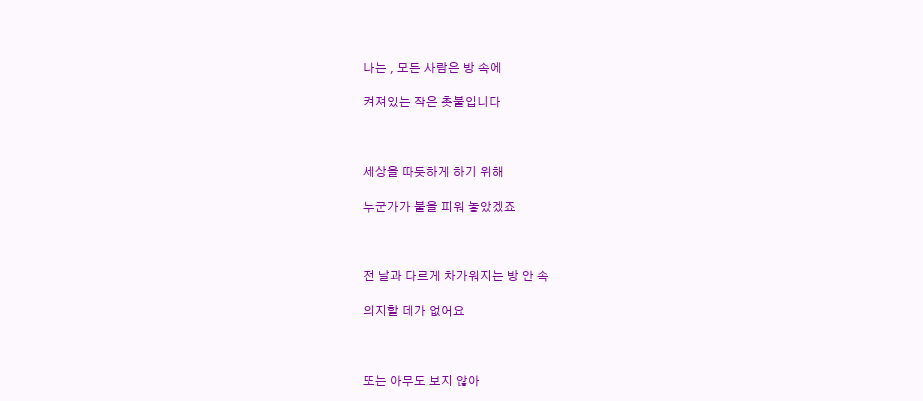나는 , 모든 사람은 방 속에

켜져있는 작은 촛불입니다



세상을 따듯하게 하기 위해

누군가가 불을 피워 놓았겠죠



전 날과 다르게 차가워지는 방 안 속

의지할 데가 없어요



또는 아무도 보지 않아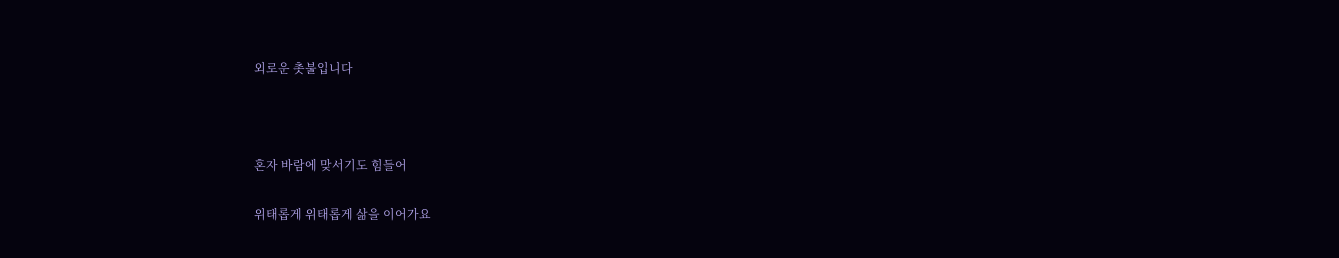외로운 촛불입니다



혼자 바람에 맞서기도 힘들어

위태롭게 위태롭게 삶을 이어가요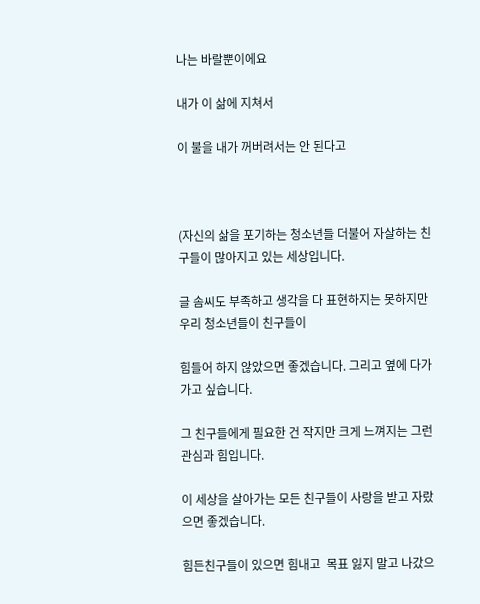나는 바랄뿐이에요

내가 이 삶에 지쳐서

이 불을 내가 꺼버려서는 안 된다고



(자신의 삶을 포기하는 청소년들 더불어 자살하는 친구들이 많아지고 있는 세상입니다.

글 솜씨도 부족하고 생각을 다 표현하지는 못하지만 우리 청소년들이 친구들이

힘들어 하지 않았으면 좋겠습니다. 그리고 옆에 다가가고 싶습니다.

그 친구들에게 필요한 건 작지만 크게 느껴지는 그런 관심과 힘입니다.

이 세상을 살아가는 모든 친구들이 사랑을 받고 자랐으면 좋겠습니다.

힘든친구들이 있으면 힘내고  목표 잃지 말고 나갔으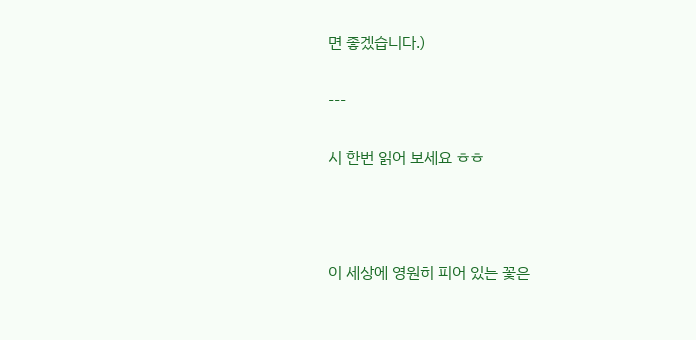면 좋겠습니다.)

---

시 한번 읽어 보세요 ㅎㅎ



이 세상에 영원히 피어 있는 꽃은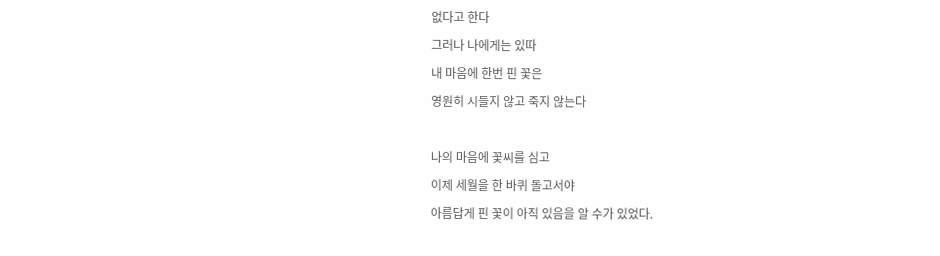없다고 한다

그러나 나에게는 있따

내 마음에 한번 핀 꽃은

영원히 시들지 않고 죽지 않는다



나의 마음에 꽃씨를 심고

이제 세월을 한 바퀴 돌고서야

아름답게 핀 꽃이 아직 있음을 알 수가 있었다.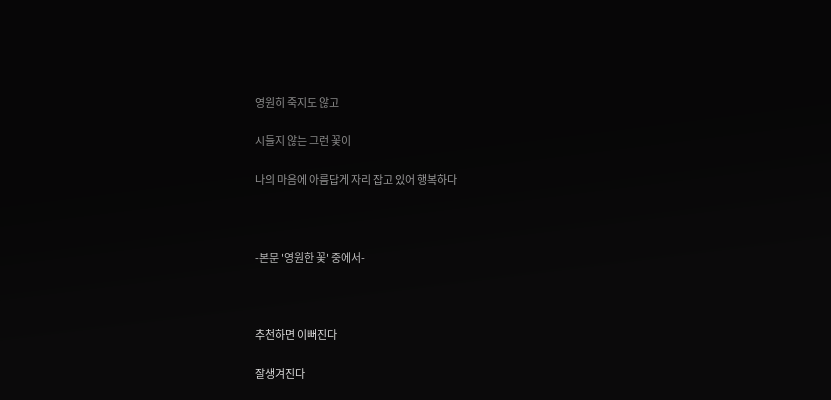영원히 죽지도 않고

시들지 않는 그런 꽃이

나의 마음에 아름답게 자리 잡고 있어 행복하다



-본문 '영원한 꽃' 중에서-



추천하면 이뻐진다

잘생겨진다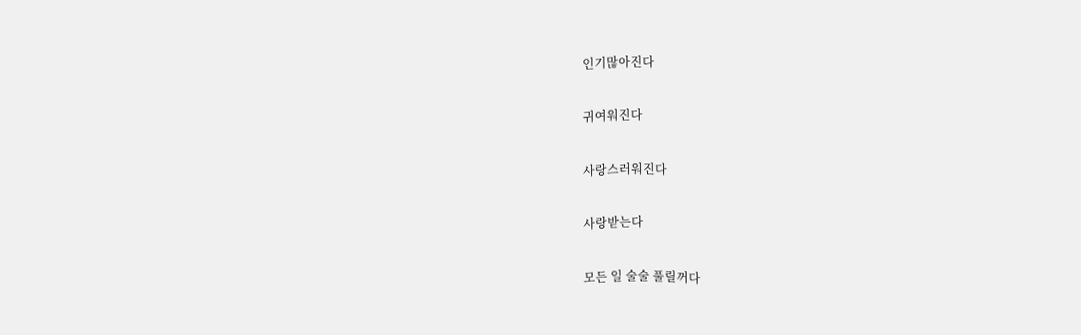인기많아진다

귀여워진다

사랑스러워진다

사랑받는다

모든 일 술술 풀릴꺼다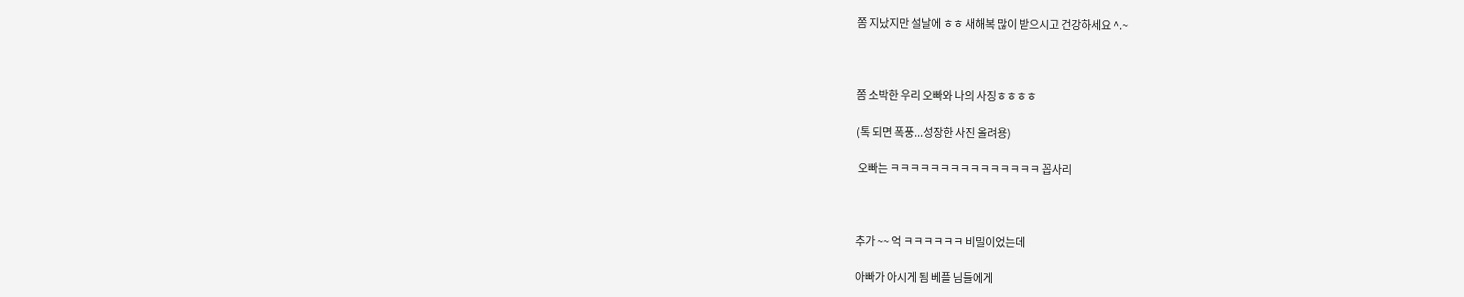쫌 지났지만 설날에 ㅎㅎ 새해복 많이 받으시고 건강하세요 ^.~



쫌 소박한 우리 오빠와 나의 사징ㅎㅎㅎㅎ

(톡 되면 폭풍...성장한 사진 올려용)

 오빠는 ㅋㅋㅋㅋㅋㅋㅋㅋㅋㅋㅋㅋㅋㅋㅋ 꼽사리



추가 ~~ 억 ㅋㅋㅋㅋㅋㅋ 비밀이었는데

아빠가 아시게 됨 베플 님들에게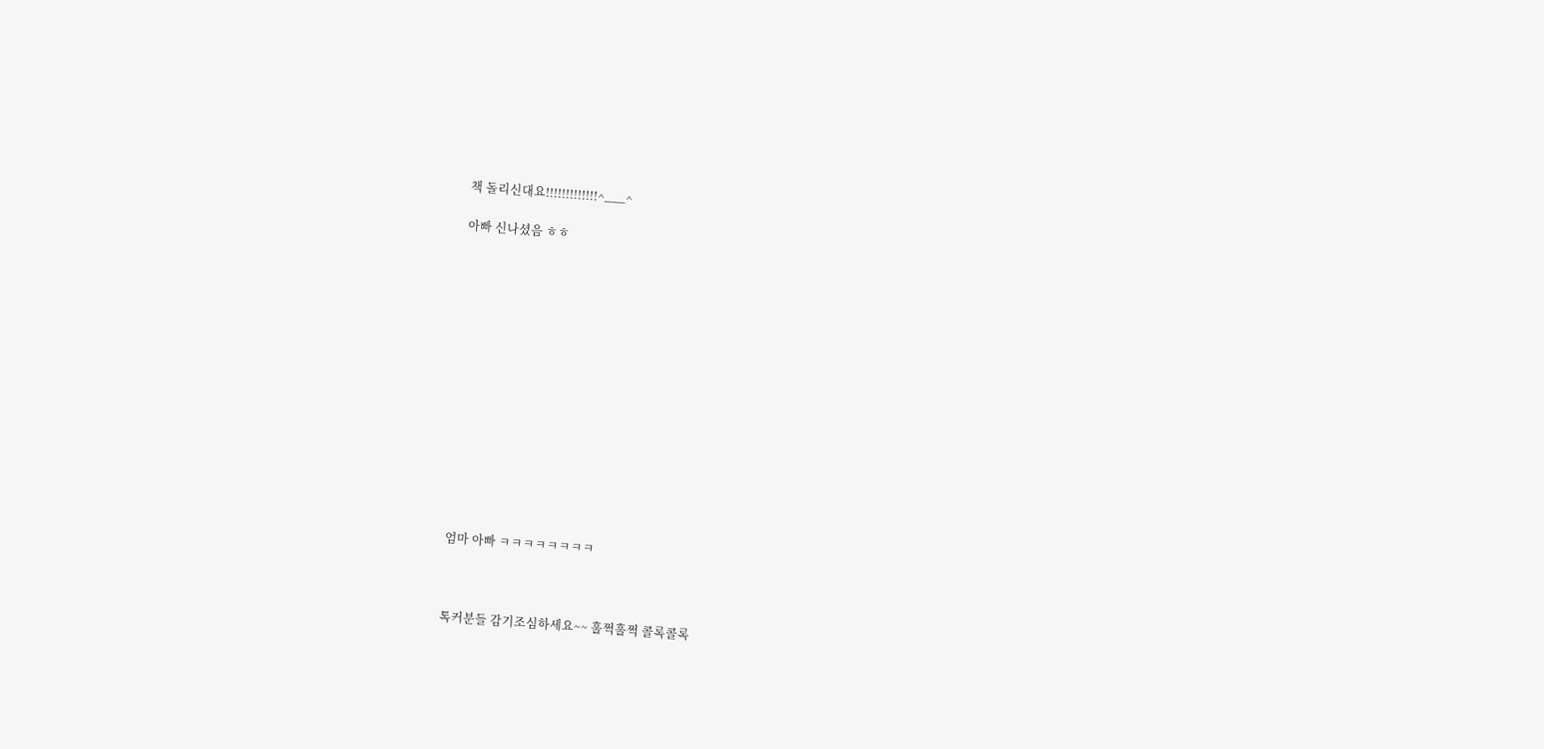책 돌리신대요!!!!!!!!!!!!!^___^

아빠 신나셨음 ㅎㅎ















엄마 아빠 ㅋㅋㅋㅋㅋㅋㅋㅋ



톡커분들 감기조심하세요~~ 훌쩍훌쩍 콜록콜록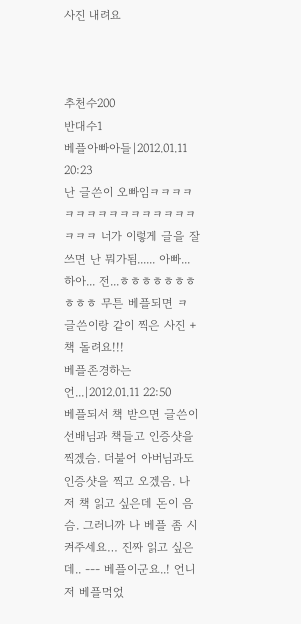사진 내려요



추천수200
반대수1
베플아빠아들|2012.01.11 20:23
난 글쓴이 오빠임ㅋㅋㅋㅋㅋㅋㅋㅋㅋㅋㅋㅋㅋㅋㅋㅋㅋㅋㅋ 너가 이렇게 글을 잘 쓰면 난 뭐가됨...... 아빠... 하아... 전...ㅎㅎㅎㅎㅎㅎㅎㅎㅎㅎ 무튼 베플되면 ㅋ 글쓴이랑 같이 찍은 사진 + 책 돌려요!!!
베플존경하는언...|2012.01.11 22:50
베플되서 책 받으면 글쓴이 선배님과 책들고 인증샷을 찍겠슴. 더불어 아버님과도 인증샷을 찍고 오겠음. 나 저 책 읽고 싶은데 돈이 음슴. 그러니까 나 베플 좀 시켜주세요… 진짜 읽고 싶은데.. --- 베플이군요..! 언니 저 베플먹었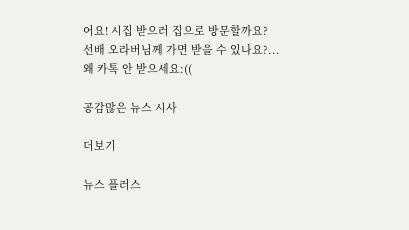어요! 시집 받으러 집으로 방문할까요? 선배 오라버님께 가면 받을 수 있나요?... 왜 카톡 안 받으세요:((

공감많은 뉴스 시사

더보기

뉴스 플러스